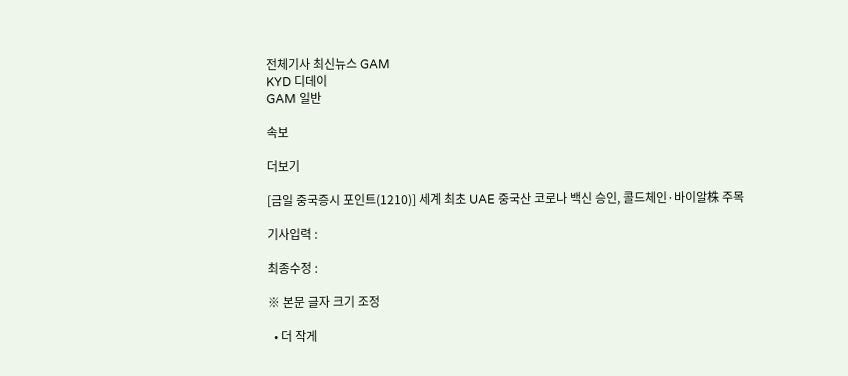전체기사 최신뉴스 GAM
KYD 디데이
GAM 일반

속보

더보기

[금일 중국증시 포인트(1210)] 세계 최초 UAE 중국산 코로나 백신 승인, 콜드체인·바이알株 주목

기사입력 :

최종수정 :

※ 본문 글자 크기 조정

  • 더 작게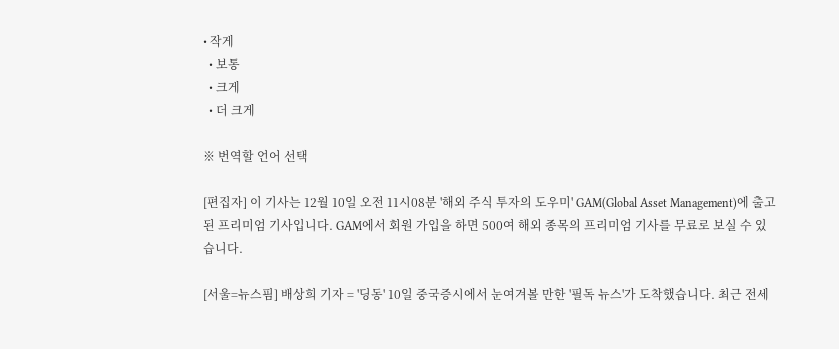• 작게
  • 보통
  • 크게
  • 더 크게

※ 번역할 언어 선택

[편집자] 이 기사는 12월 10일 오전 11시08분 '해외 주식 투자의 도우미' GAM(Global Asset Management)에 출고된 프리미엄 기사입니다. GAM에서 회원 가입을 하면 500여 해외 종목의 프리미엄 기사를 무료로 보실 수 있습니다.

[서울=뉴스핌] 배상희 기자 = '딩동' 10일 중국증시에서 눈여겨볼 만한 '필독 뉴스'가 도착했습니다. 최근 전세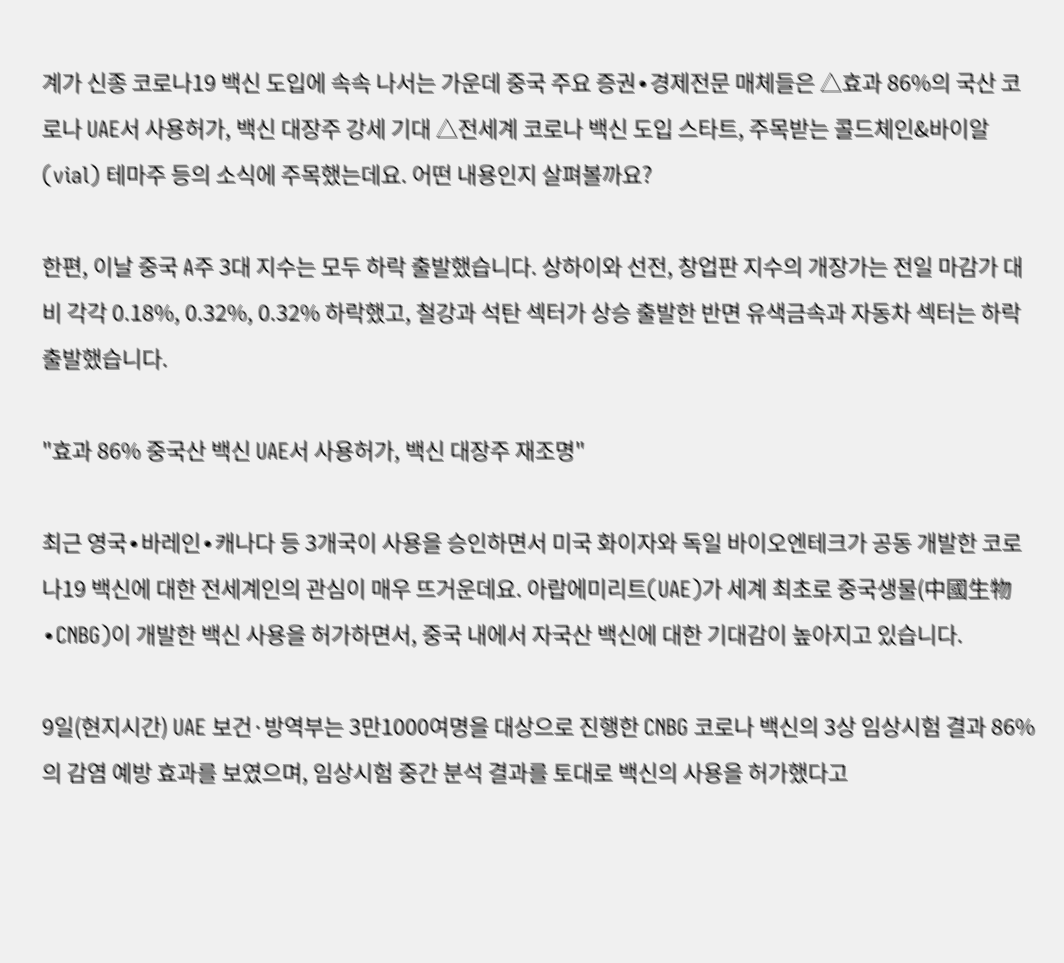계가 신종 코로나19 백신 도입에 속속 나서는 가운데 중국 주요 증권∙경제전문 매체들은 △효과 86%의 국산 코로나 UAE서 사용허가, 백신 대장주 강세 기대 △전세계 코로나 백신 도입 스타트, 주목받는 콜드체인&바이알(vial) 테마주 등의 소식에 주목했는데요. 어떤 내용인지 살펴볼까요?

한편, 이날 중국 A주 3대 지수는 모두 하락 출발했습니다. 상하이와 선전, 창업판 지수의 개장가는 전일 마감가 대비 각각 0.18%, 0.32%, 0.32% 하락했고, 철강과 석탄 섹터가 상승 출발한 반면 유색금속과 자동차 섹터는 하락 출발했습니다.

"효과 86% 중국산 백신 UAE서 사용허가, 백신 대장주 재조명"

최근 영국∙바레인∙캐나다 등 3개국이 사용을 승인하면서 미국 화이자와 독일 바이오엔테크가 공동 개발한 코로나19 백신에 대한 전세계인의 관심이 매우 뜨거운데요. 아랍에미리트(UAE)가 세계 최초로 중국생물(中國生物∙CNBG)이 개발한 백신 사용을 허가하면서, 중국 내에서 자국산 백신에 대한 기대감이 높아지고 있습니다.

9일(현지시간) UAE 보건·방역부는 3만1000여명을 대상으로 진행한 CNBG 코로나 백신의 3상 임상시험 결과 86%의 감염 예방 효과를 보였으며, 임상시험 중간 분석 결과를 토대로 백신의 사용을 허가했다고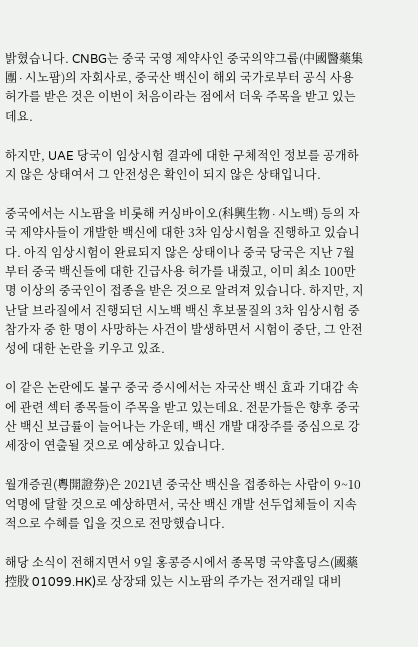밝혔습니다. CNBG는 중국 국영 제약사인 중국의약그룹(中國醫藥集團∙시노팜)의 자회사로, 중국산 백신이 해외 국가로부터 공식 사용 허가를 받은 것은 이번이 처음이라는 점에서 더욱 주목을 받고 있는데요.

하지만, UAE 당국이 임상시험 결과에 대한 구체적인 정보를 공개하지 않은 상태여서 그 안전성은 확인이 되지 않은 상태입니다.

중국에서는 시노팜을 비롯해 커싱바이오(科興生物∙시노백) 등의 자국 제약사들이 개발한 백신에 대한 3차 임상시험을 진행하고 있습니다. 아직 임상시험이 완료되지 않은 상태이나 중국 당국은 지난 7월부터 중국 백신들에 대한 긴급사용 허가를 내줬고, 이미 최소 100만명 이상의 중국인이 접종을 받은 것으로 알려져 있습니다. 하지만, 지난달 브라질에서 진행되던 시노백 백신 후보물질의 3차 임상시험 중 참가자 중 한 명이 사망하는 사건이 발생하면서 시험이 중단, 그 안전성에 대한 논란을 키우고 있죠.

이 같은 논란에도 불구 중국 증시에서는 자국산 백신 효과 기대감 속에 관련 섹터 종목들이 주목을 받고 있는데요. 전문가들은 향후 중국산 백신 보급률이 늘어나는 가운데, 백신 개발 대장주를 중심으로 강세장이 연출될 것으로 예상하고 있습니다.

월개증권(粵開證券)은 2021년 중국산 백신을 접종하는 사람이 9~10억명에 달할 것으로 예상하면서, 국산 백신 개발 선두업체들이 지속적으로 수혜를 입을 것으로 전망했습니다.

해당 소식이 전해지면서 9일 홍콩증시에서 종목명 국약홀딩스(國藥控股 01099.HK)로 상장돼 있는 시노팜의 주가는 전거래일 대비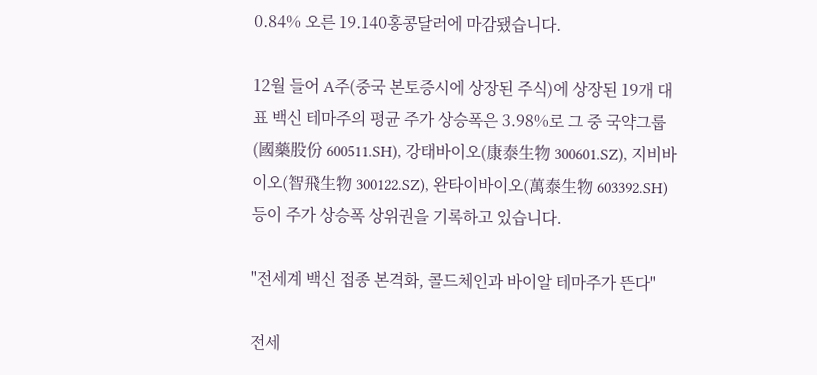0.84% 오른 19.140홍콩달러에 마감됐습니다.

12월 들어 A주(중국 본토증시에 상장된 주식)에 상장된 19개 대표 백신 테마주의 평균 주가 상승폭은 3.98%로 그 중 국약그룹(國藥股份 600511.SH), 강태바이오(康泰生物 300601.SZ), 지비바이오(智飛生物 300122.SZ), 완타이바이오(萬泰生物 603392.SH) 등이 주가 상승폭 상위권을 기록하고 있습니다.

"전세계 백신 접종 본격화, 콜드체인과 바이알 테마주가 뜬다"

전세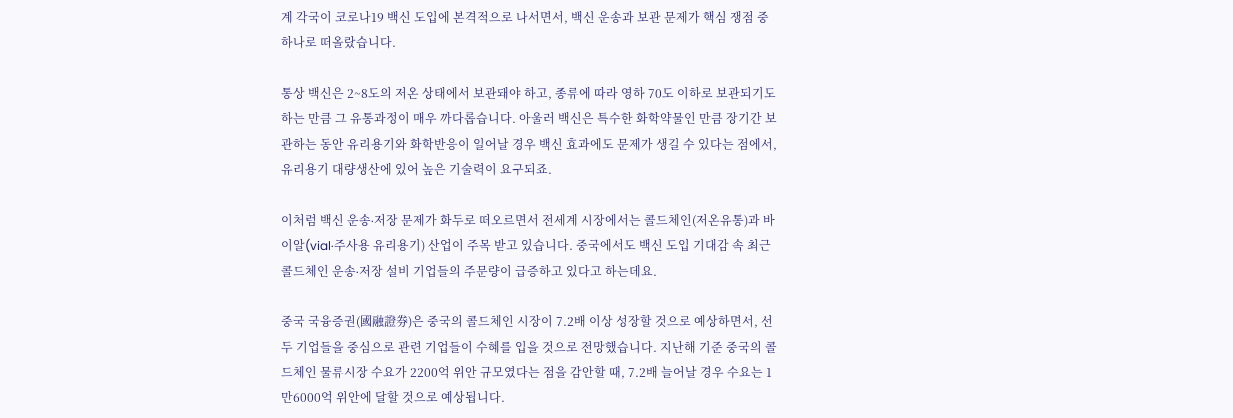계 각국이 코로나19 백신 도입에 본격적으로 나서면서, 백신 운송과 보관 문제가 핵심 쟁점 중 하나로 떠올랐습니다.

통상 백신은 2~8도의 저온 상태에서 보관돼야 하고, 종류에 따라 영하 70도 이하로 보관되기도 하는 만큼 그 유통과정이 매우 까다롭습니다. 아울러 백신은 특수한 화학약물인 만큼 장기간 보관하는 동안 유리용기와 화학반응이 일어날 경우 백신 효과에도 문제가 생길 수 있다는 점에서, 유리용기 대량생산에 있어 높은 기술력이 요구되죠.

이처럼 백신 운송∙저장 문제가 화두로 떠오르면서 전세계 시장에서는 콜드체인(저온유통)과 바이알(vial∙주사용 유리용기) 산업이 주목 받고 있습니다. 중국에서도 백신 도입 기대감 속 최근 콜드체인 운송∙저장 설비 기업들의 주문량이 급증하고 있다고 하는데요.

중국 국융증권(國融證券)은 중국의 콜드체인 시장이 7.2배 이상 성장할 것으로 예상하면서, 선두 기업들을 중심으로 관련 기업들이 수혜를 입을 것으로 전망했습니다. 지난해 기준 중국의 콜드체인 물류시장 수요가 2200억 위안 규모였다는 점을 감안할 때, 7.2배 늘어날 경우 수요는 1만6000억 위안에 달할 것으로 예상됩니다.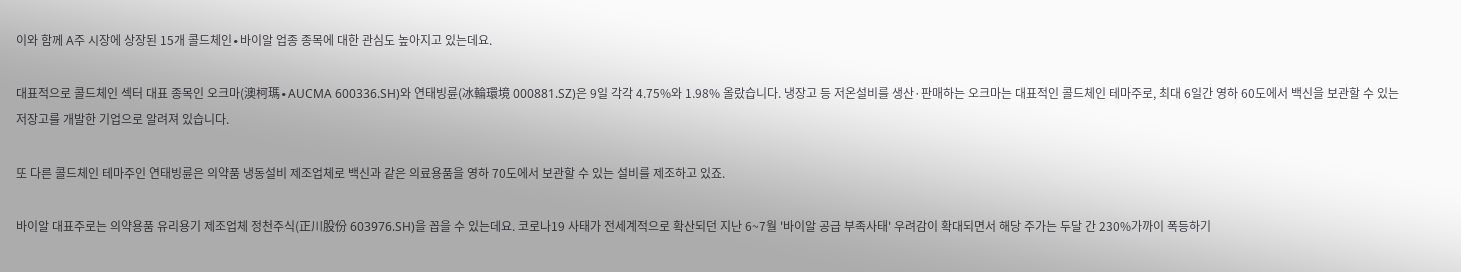이와 함께 A주 시장에 상장된 15개 콜드체인∙바이알 업종 종목에 대한 관심도 높아지고 있는데요.

대표적으로 콜드체인 섹터 대표 종목인 오크마(澳柯瑪∙AUCMA 600336.SH)와 연태빙륜(冰輪環境 000881.SZ)은 9일 각각 4.75%와 1.98% 올랐습니다. 냉장고 등 저온설비를 생산·판매하는 오크마는 대표적인 콜드체인 테마주로, 최대 6일간 영하 60도에서 백신을 보관할 수 있는 저장고를 개발한 기업으로 알려져 있습니다.

또 다른 콜드체인 테마주인 연태빙륜은 의약품 냉동설비 제조업체로 백신과 같은 의료용품을 영하 70도에서 보관할 수 있는 설비를 제조하고 있죠.

바이알 대표주로는 의약용품 유리용기 제조업체 정천주식(正川股份 603976.SH)을 꼽을 수 있는데요. 코로나19 사태가 전세계적으로 확산되던 지난 6~7월 '바이알 공급 부족사태' 우려감이 확대되면서 해당 주가는 두달 간 230%가까이 폭등하기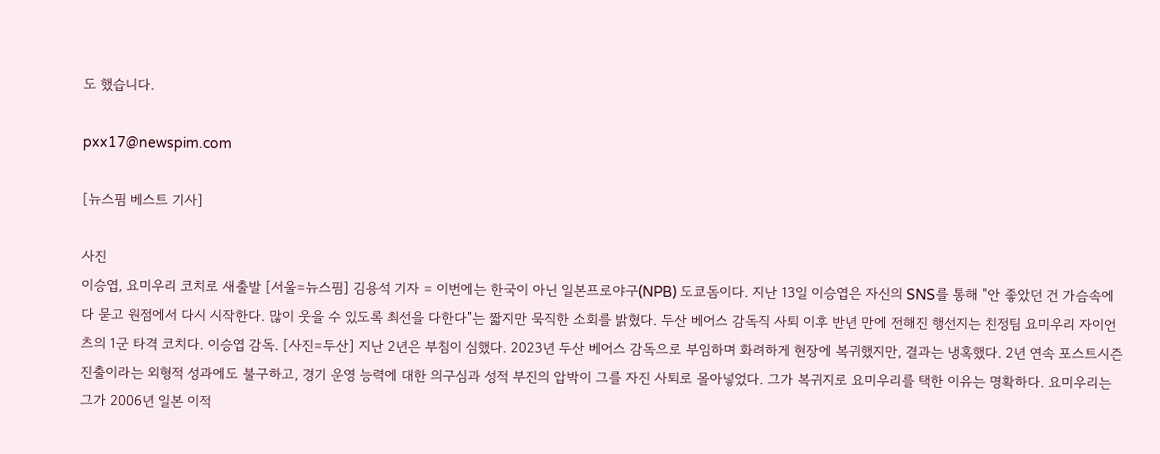도 했습니다.

pxx17@newspim.com

[뉴스핌 베스트 기사]

사진
이승엽, 요미우리 코치로 새출발 [서울=뉴스핌] 김용석 기자 = 이번에는 한국이 아닌 일본프로야구(NPB) 도쿄돔이다. 지난 13일 이승엽은 자신의 SNS를 통해 "안 좋았던 건 가슴속에 다 묻고 원점에서 다시 시작한다. 많이 웃을 수 있도록 최선을 다한다"는 짧지만 묵직한 소회를 밝혔다. 두산 베어스 감독직 사퇴 이후 반년 만에 전해진 행선지는 친정팀 요미우리 자이언츠의 1군 타격 코치다. 이승엽 감독. [사진=두산] 지난 2년은 부침이 심했다. 2023년 두산 베어스 감독으로 부임하며 화려하게 현장에 복귀했지만, 결과는 냉혹했다. 2년 연속 포스트시즌 진출이라는 외형적 성과에도 불구하고, 경기 운영 능력에 대한 의구심과 성적 부진의 압박이 그를 자진 사퇴로 몰아넣었다. 그가 복귀지로 요미우리를 택한 이유는 명확하다. 요미우리는 그가 2006년 일본 이적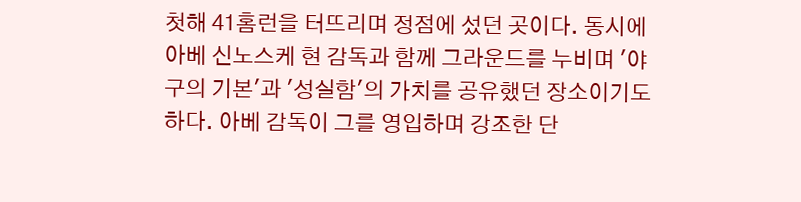첫해 41홈런을 터뜨리며 정점에 섰던 곳이다. 동시에 아베 신노스케 현 감독과 함께 그라운드를 누비며 '야구의 기본'과 '성실함'의 가치를 공유했던 장소이기도 하다. 아베 감독이 그를 영입하며 강조한 단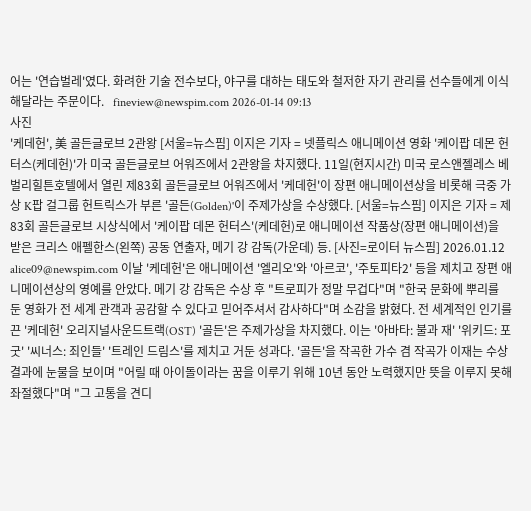어는 '연습벌레'였다. 화려한 기술 전수보다, 야구를 대하는 태도와 철저한 자기 관리를 선수들에게 이식해달라는 주문이다.   fineview@newspim.com 2026-01-14 09:13
사진
'케데헌', 美 골든글로브 2관왕 [서울=뉴스핌] 이지은 기자 = 넷플릭스 애니메이션 영화 '케이팝 데몬 헌터스(케데헌)'가 미국 골든글로브 어워즈에서 2관왕을 차지했다. 11일(현지시간) 미국 로스앤젤레스 베벌리힐튼호텔에서 열린 제83회 골든글로브 어워즈에서 '케데헌'이 장편 애니메이션상을 비롯해 극중 가상 K팝 걸그룹 헌트릭스가 부른 '골든(Golden)'이 주제가상을 수상했다. [서울=뉴스핌] 이지은 기자 = 제83회 골든글로브 시상식에서 '케이팝 데몬 헌터스'(케데헌)로 애니메이션 작품상(장편 애니메이션)을 받은 크리스 애펠한스(왼쪽) 공동 연출자, 메기 강 감독(가운데) 등. [사진=로이터 뉴스핌] 2026.01.12 alice09@newspim.com 이날 '케데헌'은 애니메이션 '엘리오'와 '아르코', '주토피타2' 등을 제치고 장편 애니메이션상의 영예를 안았다. 메기 강 감독은 수상 후 "트로피가 정말 무겁다"며 "한국 문화에 뿌리를 둔 영화가 전 세계 관객과 공감할 수 있다고 믿어주셔서 감사하다"며 소감을 밝혔다. 전 세계적인 인기를 끈 '케데헌' 오리지널사운드트랙(OST) '골든'은 주제가상을 차지했다. 이는 '아바타: 불과 재' '위키드: 포 굿' '씨너스: 죄인들' '트레인 드림스'를 제치고 거둔 성과다. '골든'을 작곡한 가수 겸 작곡가 이재는 수상 결과에 눈물을 보이며 "어릴 때 아이돌이라는 꿈을 이루기 위해 10년 동안 노력했지만 뜻을 이루지 못해 좌절했다"며 "그 고통을 견디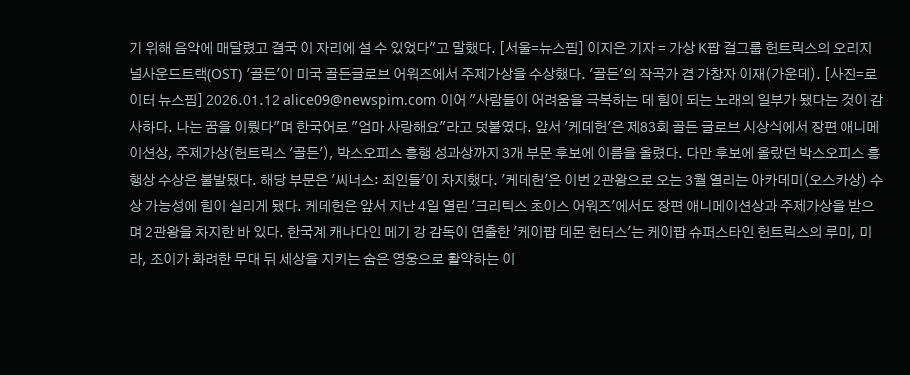기 위해 음악에 매달렸고 결국 이 자리에 설 수 있었다"고 말했다. [서울=뉴스핌] 이지은 기자 = 가상 K팝 걸그룹 헌트릭스의 오리지널사운드트랙(OST) '골든'이 미국 골든글로브 어워즈에서 주제가상을 수상했다. '골든'의 작곡가 겸 가창자 이재(가운데). [사진=로이터 뉴스핌] 2026.01.12 alice09@newspim.com 이어 "사람들이 어려움을 극복하는 데 힘이 되는 노래의 일부가 됐다는 것이 감사하다. 나는 꿈을 이뤘다"며 한국어로 "엄마 사랑해요"라고 덧붙였다. 앞서 '케데헌'은 제83회 골든 글로브 시상식에서 장편 애니메이션상, 주제가상(헌트릭스 '골든'), 박스오피스 흥행 성과상까지 3개 부문 후보에 이름을 올렸다. 다만 후보에 올랐던 박스오피스 흥행상 수상은 불발됐다. 해당 부문은 '씨너스: 죄인들'이 차지했다. '케데헌'은 이번 2관왕으로 오는 3월 열리는 아카데미(오스카상) 수상 가능성에 힘이 실리게 됐다. 케데헌은 앞서 지난 4일 열린 '크리틱스 초이스 어워즈'에서도 장편 애니메이션상과 주제가상을 받으며 2관왕을 차지한 바 있다. 한국계 캐나다인 메기 강 감독이 연출한 '케이팝 데몬 헌터스'는 케이팝 슈퍼스타인 헌트릭스의 루미, 미라, 조이가 화려한 무대 뒤 세상을 지키는 숨은 영웅으로 활약하는 이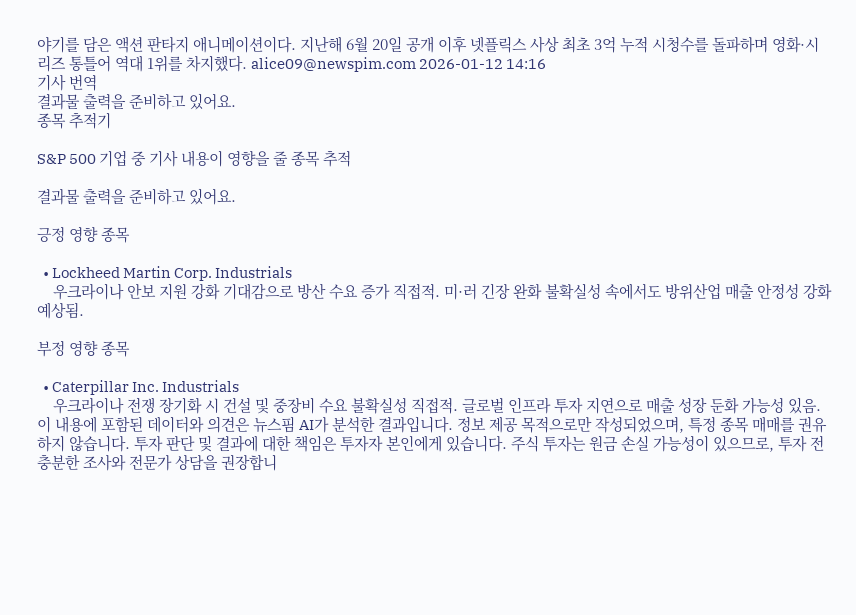야기를 담은 액션 판타지 애니메이션이다. 지난해 6월 20일 공개 이후 넷플릭스 사상 최초 3억 누적 시청수를 돌파하며 영화·시리즈 통틀어 역대 1위를 차지했다. alice09@newspim.com 2026-01-12 14:16
기사 번역
결과물 출력을 준비하고 있어요.
종목 추적기

S&P 500 기업 중 기사 내용이 영향을 줄 종목 추적

결과물 출력을 준비하고 있어요.

긍정 영향 종목

  • Lockheed Martin Corp. Industrials
    우크라이나 안보 지원 강화 기대감으로 방산 수요 증가 직접적. 미·러 긴장 완화 불확실성 속에서도 방위산업 매출 안정성 강화 예상됨.

부정 영향 종목

  • Caterpillar Inc. Industrials
    우크라이나 전쟁 장기화 시 건설 및 중장비 수요 불확실성 직접적. 글로벌 인프라 투자 지연으로 매출 성장 둔화 가능성 있음.
이 내용에 포함된 데이터와 의견은 뉴스핌 AI가 분석한 결과입니다. 정보 제공 목적으로만 작성되었으며, 특정 종목 매매를 권유하지 않습니다. 투자 판단 및 결과에 대한 책임은 투자자 본인에게 있습니다. 주식 투자는 원금 손실 가능성이 있으므로, 투자 전 충분한 조사와 전문가 상담을 권장합니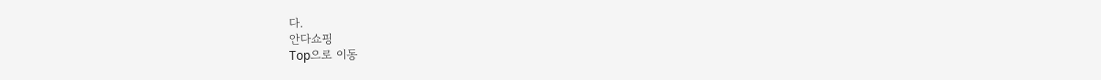다.
안다쇼핑
Top으로 이동